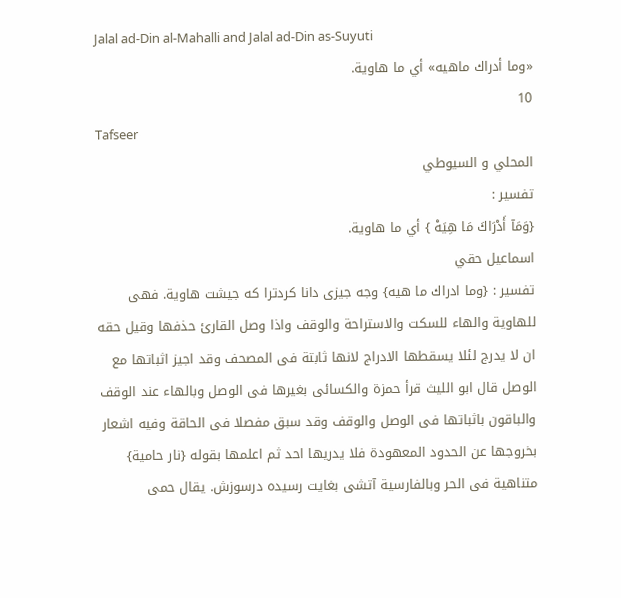Jalal ad-Din al-Mahalli and Jalal ad-Din as-Suyuti
«وما أدراك ماهيه» أي ما هاوية.
10
Tafseer
المحلي و السيوطي
تفسير :
{وَمَآ أَدْرَاكَ مَا هِيَهْ } أي ما هاوية.
اسماعيل حقي
تفسير : {وما ادراك ما هيه} وجه جيزى دانا كردترا كه جيشت هاوية. فهى للهاوية والهاء للسكت والاستراحة والوقف واذا وصل القارئ حذفها وقيل حقه ان لا يدرج لئلا يسقطها الادراج لانها ثابتة فى المصحف وقد اجيز اثباتها مع الوصل قال ابو الليث قرأ حمزة والكسائى بغيرها فى الوصل وبالهاء عند الوقف والباقون باثباتها فى الوصل والوقف وقد سبق مفصلا فى الحاقة وفيه اشعار بخروجها عن الحدود المعهودة فلا يدريها احد ثم اعلمها بقوله {نار حامية} متناهية فى الحر وبالفارسية آتشى بغايت رسيده درسوزش. يقال حمى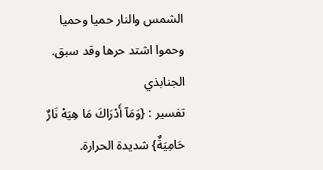الشمس والنار حميا وحميا وحموا اشتد حرها وقد سبق.
الجنابذي
تفسير : {وَمَآ أَدْرَاكَ مَا هِيَهْ نَارٌ حَامِيَةٌ} شديدة الحرارة.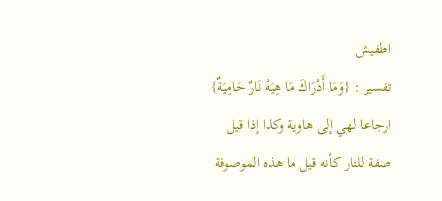اطفيش
تفسير : {وَمَا أَدْرَاكَ مَا هِيَهْ نَارٌ حَامِيَةٌ} ارجاعا لهي إلى هاوية وكذا إذا قيل صفة للنار كأنه قيل ما هذه الموصوفة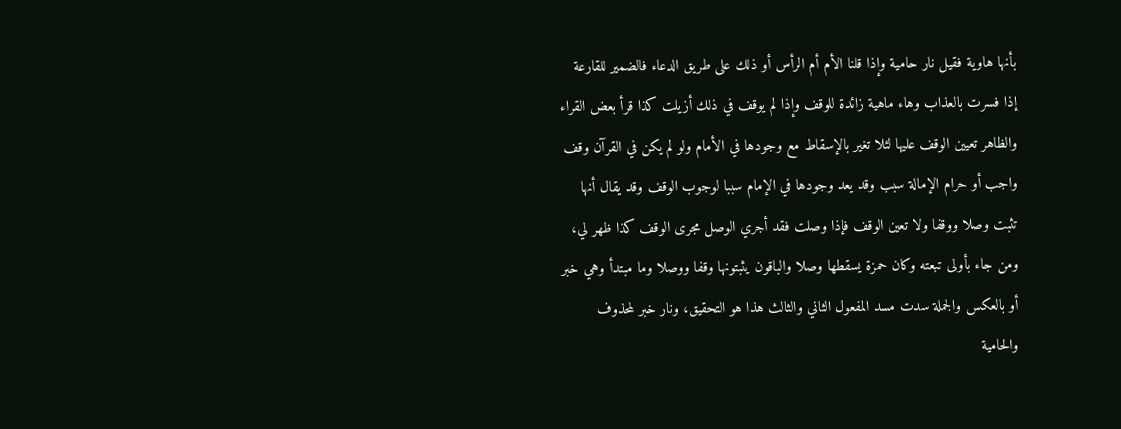بأنها هاوية فقيل نار حامية وإذا قلنا الأم أم الرأس أو ذلك على طريق الدعاء فالضمير للقارعة إذا فسرت بالعذاب وهاء ماهية زائدة للوقف وإذا لم يوقف في ذلك أزيلت كذا قرأ بعض القراء والظاهر تعيين الوقف عليها لئلا تغير بالإسقاط مع وجودها في الأمام ولو لم يكن في القرآن وقف واجب أو حرام الإمالة سبب وقد يعد وجودها في الإمام سببا لوجوب الوقف وقد يقال أنها تثبت وصلا ووقفا ولا تعين الوقف فإذا وصلت فقد أجري الوصل مجرى الوقف كذا ظهر لي، ومن جاء بأولى تبعته وكان حمزة يسقطها وصلا والباقون يثبتونها وقفا ووصلا وما مبتدأ وهي خبر أو بالعكس والجملة سدت مسد المفعول الثاني والثالث هذا هو التحقيق، ونار خبر لمحذوف والحامية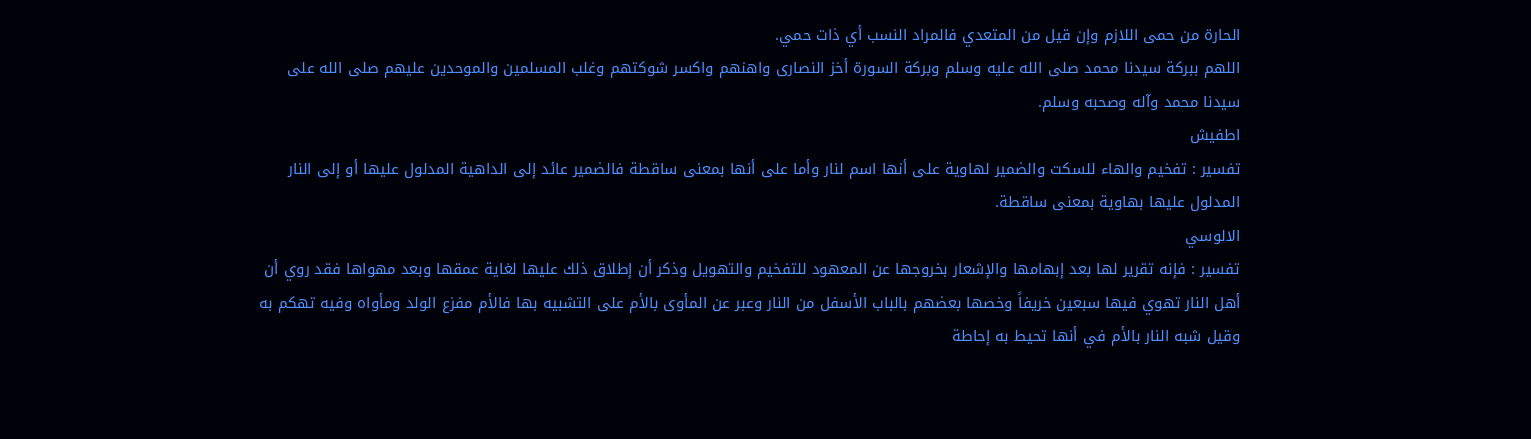الحارة من حمى اللازم وإن قيل من المتعدي فالمراد النسب أي ذات حمي.
اللهم ببركة سيدنا محمد صلى الله عليه وسلم وبركة السورة أخز النصارى واهنهم واكسر شوكتهم وغلب المسلمين والموحدين عليهم صلى الله على سيدنا محمد وآله وصحبه وسلم.
اطفيش
تفسير : تفخيم والهاء للسكت والضمير لهاوية على أنها اسم لنار وأما على أنها بمعنى ساقطة فالضمير عائد إلى الداهية المدلول عليها أو إلى النار المدلول عليها بهاوية بمعنى ساقطة.
الالوسي
تفسير : فإنه تقرير لها بعد إبهامها والإشعار بخروجها عن المعهود للتفخيم والتهويل وذكر أن إطلاق ذلك عليها لغاية عمقها وبعد مهواها فقد روي أن أهل النار تهوي فيها سبعين خريفاً وخصها بعضهم بالباب الأسفل من النار وعبر عن المأوى بالأم على التشبيه بها فالأم مفزع الولد ومأواه وفيه تهكم به وقيل شبه النار بالأم في أنها تحيط به إحاطة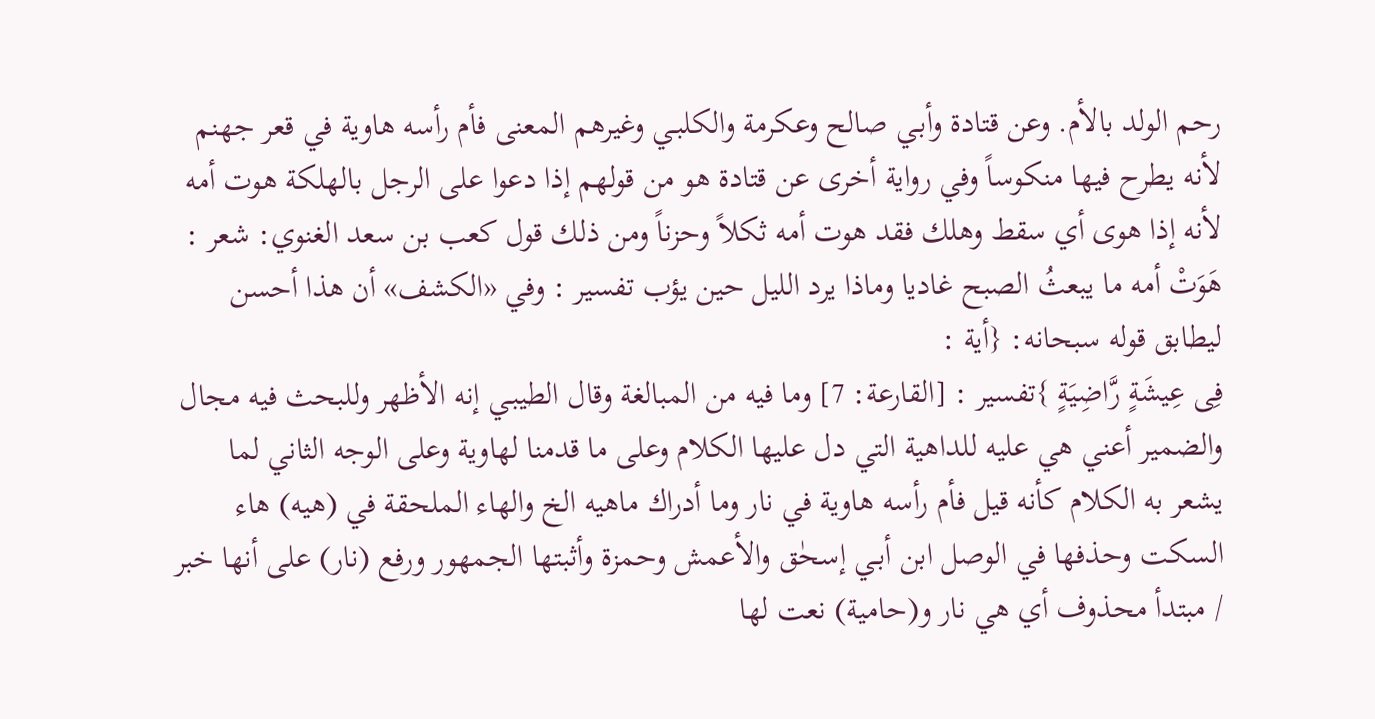رحم الولد بالأم. وعن قتادة وأبـي صالح وعكرمة والكلبـي وغيرهم المعنى فأم رأسه هاوية في قعر جهنم لأنه يطرح فيها منكوساً وفي رواية أخرى عن قتادة هو من قولهم إذا دعوا على الرجل بالهلكة هوت أمه لأنه إذا هوى أي سقط وهلك فقد هوت أمه ثكلاً وحزناً ومن ذلك قول كعب بن سعد الغنوي: شعر :
هَوَتْ أمه ما يبعثُ الصبح غاديا وماذا يرد الليل حين يؤب تفسير : وفي «الكشف» أن هذا أحسن ليطابق قوله سبحانه: {أية :
فِى عِيشَةٍ رَّاضِيَةٍ }تفسير : [القارعة: 7] وما فيه من المبالغة وقال الطيبـي إنه الأظهر وللبحث فيه مجال والضمير أعني هي عليه للداهية التي دل عليها الكلام وعلى ما قدمنا لهاوية وعلى الوجه الثاني لما يشعر به الكلام كأنه قيل فأم رأسه هاوية في نار وما أدراك ماهيه الخ والهاء الملحقة في (هيه) هاء السكت وحذفها في الوصل ابن أبـي إسحٰق والأعمش وحمزة وأثبتها الجمهور ورفع (نار) على أنها خبر / مبتدأ محذوف أي هي نار و(حامية) نعت لها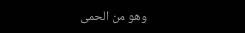وهو من الحمى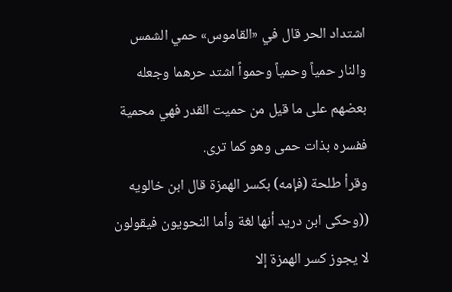اشتداد الحر قال في «القاموس» حمي الشمس والنار حمياً وحمياً وحمواً اشتد حرهما وجعله بعضهم على ما قيل من حميت القدر فهي محمية ففسره بذات حمى وهو كما ترى.
وقرأ طلحة (فإمه) بكسر الهمزة قال ابن خالويه ((وحكى ابن دريد أنها لغة وأما النحويون فيقولون لا يجوز كسر الهمزة إلا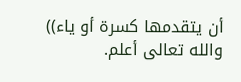أن يتقدمها كسرة أو ياء)) والله تعالى أعلم.